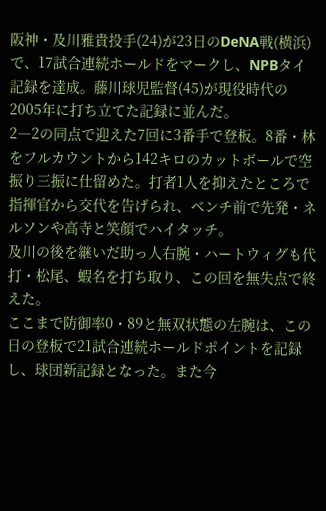阪神・及川雅貴投手(24)が23日のDeNA戦(横浜)で、17試合連続ホールドをマークし、NPBタイ記録を達成。藤川球児監督(45)が現役時代の2005年に打ち立てた記録に並んだ。
2―2の同点で迎えた7回に3番手で登板。8番・林をフルカウントから142キロのカットボールで空振り三振に仕留めた。打者1人を抑えたところで指揮官から交代を告げられ、ベンチ前で先発・ネルソンや高寺と笑顔でハイタッチ。
及川の後を継いだ助っ人右腕・ハートウィグも代打・松尾、蝦名を打ち取り、この回を無失点で終えた。
ここまで防御率0・89と無双状態の左腕は、この日の登板で21試合連続ホールドポイントを記録し、球団新記録となった。また今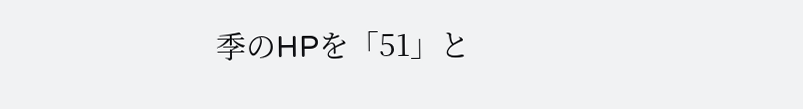季のHPを「51」と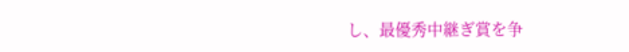し、最優秀中継ぎ賞を争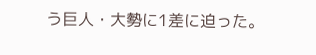う巨人・大勢に1差に迫った。